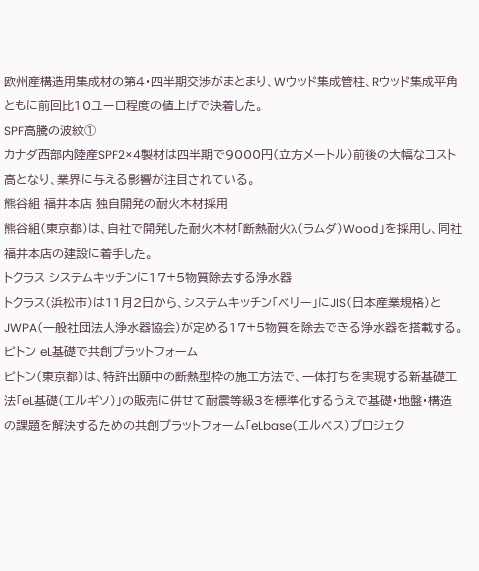欧州産構造用集成材の第4・四半期交渉がまとまり、Wウッド集成管柱、Rウッド集成平角ともに前回比10ユーロ程度の値上げで決着した。
SPF高騰の波紋①
カナダ西部内陸産SPF2×4製材は四半期で9000円(立方メートル)前後の大幅なコスト高となり、業界に与える影響が注目されている。
熊谷組 福井本店 独自開発の耐火木材採用
熊谷組(東京都)は、自社で開発した耐火木材「断熱耐火λ(ラムダ)Wooⅾ」を採用し、同社福井本店の建設に着手した。
トクラス システムキッチンに17+5物質除去する浄水器
トクラス(浜松市)は11月2日から、システムキッチン「ベリー」にJIS(日本産業規格)とJWPA(一般社団法人浄水器協会)が定める17+5物質を除去できる浄水器を搭載する。
ピトン eL基礎で共創プラットフォーム
ピトン(東京都)は、特許出願中の断熱型枠の施工方法で、一体打ちを実現する新基礎工法「eL基礎(エルギソ)」の販売に併せて耐震等級3を標準化するうえで基礎・地盤・構造の課題を解決するための共創プラットフォーム「eLbase(エルベス)プロジェク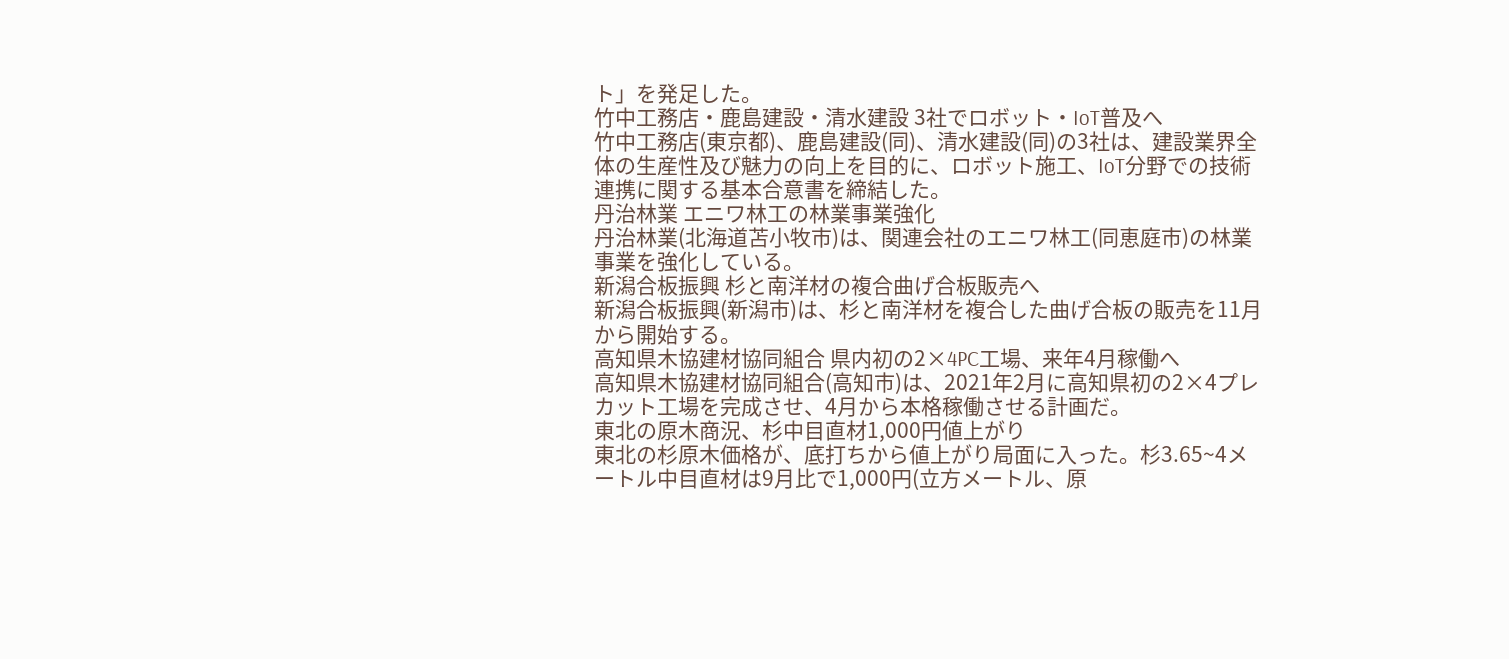ト」を発足した。
竹中工務店・鹿島建設・清水建設 3社でロボット・IoT普及へ
竹中工務店(東京都)、鹿島建設(同)、清水建設(同)の3社は、建設業界全体の生産性及び魅力の向上を目的に、ロボット施工、IoT分野での技術連携に関する基本合意書を締結した。
丹治林業 エニワ林工の林業事業強化
丹治林業(北海道苫小牧市)は、関連会社のエニワ林工(同恵庭市)の林業事業を強化している。
新潟合板振興 杉と南洋材の複合曲げ合板販売へ
新潟合板振興(新潟市)は、杉と南洋材を複合した曲げ合板の販売を11月から開始する。
高知県木協建材協同組合 県内初の2×4PC工場、来年4月稼働へ
高知県木協建材協同組合(高知市)は、2021年2月に高知県初の2×4プレカット工場を完成させ、4月から本格稼働させる計画だ。
東北の原木商況、杉中目直材1,000円値上がり
東北の杉原木価格が、底打ちから値上がり局面に入った。杉3.65~4メートル中目直材は9月比で1,000円(立方メートル、原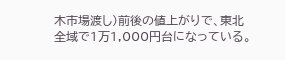木市場渡し)前後の値上がりで、東北全域で1万1,000円台になっている。